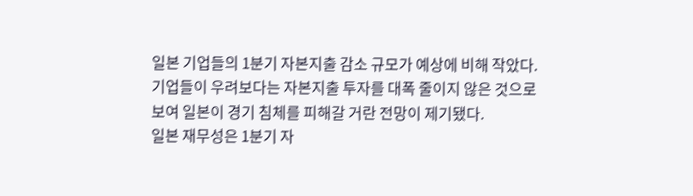일본 기업들의 1분기 자본지출 감소 규모가 예상에 비해 작았다. 기업들이 우려보다는 자본지출 투자를 대폭 줄이지 않은 것으로 보여 일본이 경기 침체를 피해갈 거란 전망이 제기됐다.
일본 재무성은 1분기 자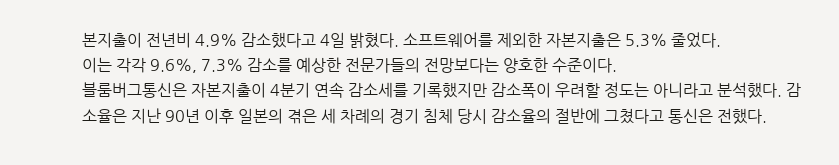본지출이 전년비 4.9% 감소했다고 4일 밝혔다. 소프트웨어를 제외한 자본지출은 5.3% 줄었다.
이는 각각 9.6%, 7.3% 감소를 예상한 전문가들의 전망보다는 양호한 수준이다.
블룸버그통신은 자본지출이 4분기 연속 감소세를 기록했지만 감소폭이 우려할 정도는 아니라고 분석했다. 감소율은 지난 90년 이후 일본의 겪은 세 차례의 경기 침체 당시 감소율의 절반에 그쳤다고 통신은 전했다.